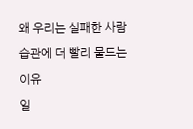왜 우리는 실패한 사람 습관에 더 빨리 물드는 이유
일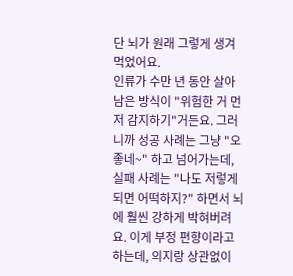단 뇌가 원래 그렇게 생겨먹었어요.
인류가 수만 년 동안 살아남은 방식이 "위험한 거 먼저 감지하기"거든요. 그러니까 성공 사례는 그냥 "오 좋네~" 하고 넘어가는데, 실패 사례는 "나도 저렇게 되면 어떡하지?" 하면서 뇌에 훨씬 강하게 박혀버려요. 이게 부정 편향이라고 하는데, 의지랑 상관없이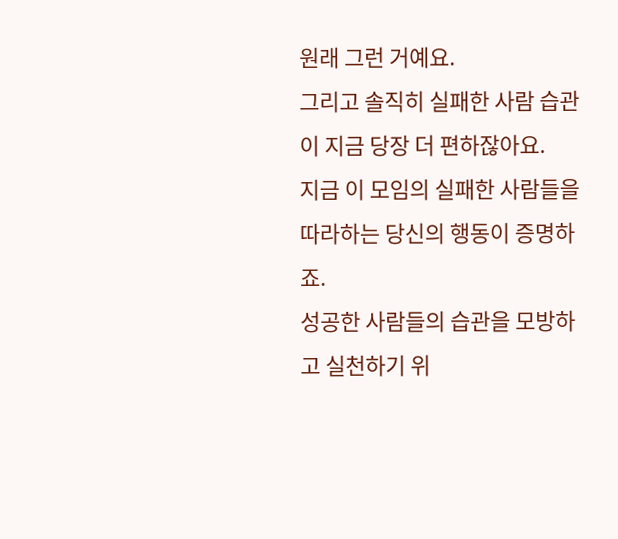원래 그런 거예요.
그리고 솔직히 실패한 사람 습관이 지금 당장 더 편하잖아요.
지금 이 모임의 실패한 사람들을 따라하는 당신의 행동이 증명하죠.
성공한 사람들의 습관을 모방하고 실천하기 위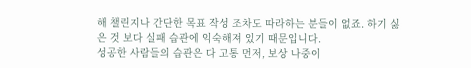해 챌린지나 간단한 목표 작성 조차도 따라하는 분들이 없죠. 하기 싫은 것 보다 실패 습관에 익숙해져 있기 때문입니다.
성공한 사람들의 습관은 다 고통 먼저, 보상 나중이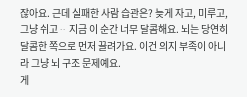잖아요. 근데 실패한 사람 습관은? 늦게 자고, 미루고, 그냥 쉬고ᆢ 지금 이 순간 너무 달콤해요. 뇌는 당연히 달콤한 쪽으로 먼저 끌려가요. 이건 의지 부족이 아니라 그냥 뇌 구조 문제예요.
게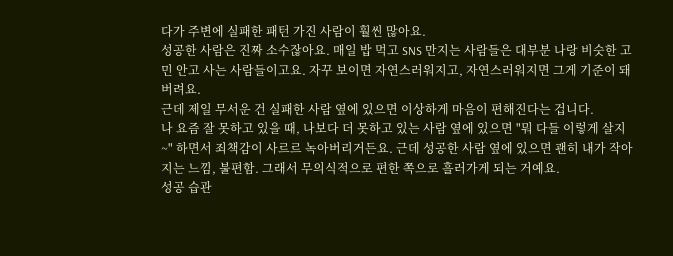다가 주변에 실패한 패턴 가진 사람이 훨씬 많아요.
성공한 사람은 진짜 소수잖아요. 매일 밥 먹고 SNS 만지는 사람들은 대부분 나랑 비슷한 고민 안고 사는 사람들이고요. 자꾸 보이면 자연스러워지고, 자연스러워지면 그게 기준이 돼버려요.
근데 제일 무서운 건 실패한 사람 옆에 있으면 이상하게 마음이 편해진다는 겁니다.
나 요즘 잘 못하고 있을 때, 나보다 더 못하고 있는 사람 옆에 있으면 "뭐 다들 이렇게 살지~" 하면서 죄책감이 사르르 녹아버리거든요. 근데 성공한 사람 옆에 있으면 괜히 내가 작아지는 느낌, 불편함. 그래서 무의식적으로 편한 쪽으로 흘러가게 되는 거예요.
성공 습관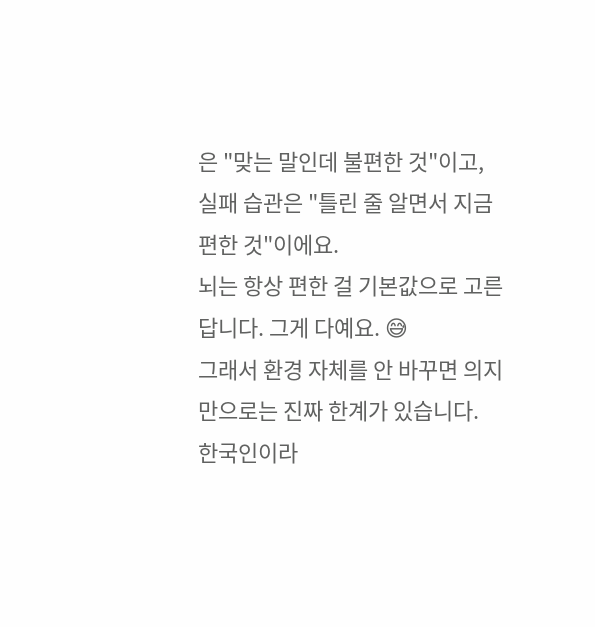은 "맞는 말인데 불편한 것"이고,
실패 습관은 "틀린 줄 알면서 지금 편한 것"이에요.
뇌는 항상 편한 걸 기본값으로 고른답니다. 그게 다예요. 😅
그래서 환경 자체를 안 바꾸면 의지만으로는 진짜 한계가 있습니다.
한국인이라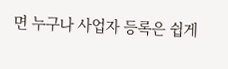면 누구나 사업자 등록은 쉽게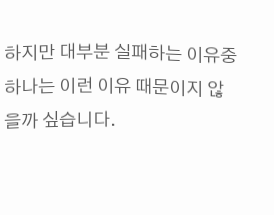하지만 대부분 실패하는 이유중 하나는 이런 이유 때문이지 않을까 싶습니다.